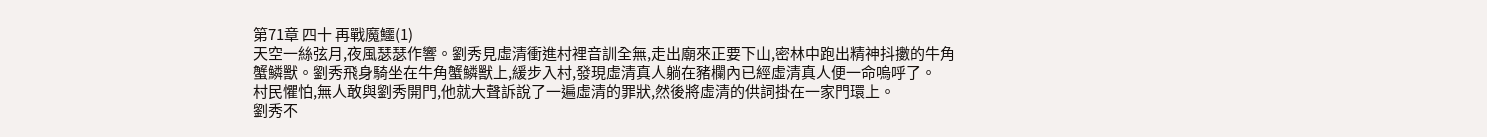第71章 四十 再戰魔鱷(1)
天空一絲弦月,夜風瑟瑟作響。劉秀見虛清衝進村裡音訓全無,走出廟來正要下山,密林中跑出精神抖擻的牛角蟹鱗獸。劉秀飛身騎坐在牛角蟹鱗獸上,緩步入村,發現虛清真人躺在豬欄內已經虛清真人便一命嗚呼了。
村民懼怕,無人敢與劉秀開門,他就大聲訴說了一遍虛清的罪狀,然後將虛清的供詞掛在一家門環上。
劉秀不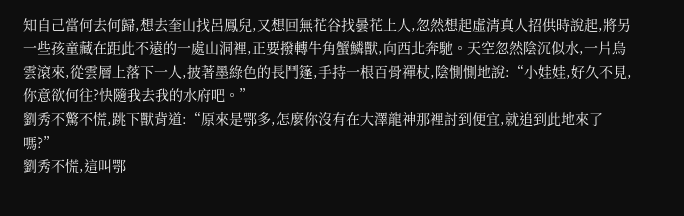知自己當何去何歸,想去奎山找呂鳳兒,又想回無花谷找曇花上人,忽然想起虛清真人招供時說起,將另一些孩童藏在距此不遠的一處山洞裡,正要撥轉牛角蟹鱗獸,向西北奔馳。天空忽然陰沉似水,一片烏雲滾來,從雲層上落下一人,披著墨綠色的長鬥篷,手持一根百骨禪杖,陰惻惻地說:“小娃娃,好久不見,你意欲何往?快隨我去我的水府吧。”
劉秀不驚不慌,跳下獸背道:“原來是鄂多,怎麼你沒有在大澤龍神那裡討到便宜,就追到此地來了嗎?”
劉秀不慌,這叫鄂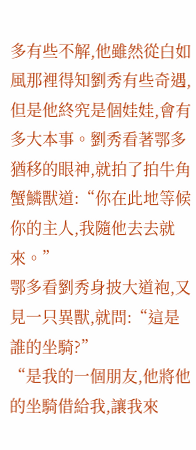多有些不解,他雖然從白如風那裡得知劉秀有些奇遇,但是他終究是個娃娃,會有多大本事。劉秀看著鄂多猶移的眼神,就拍了拍牛角蟹鱗獸道:“你在此地等候你的主人,我隨他去去就來。”
鄂多看劉秀身披大道袍,又見一只異獸,就問:“這是誰的坐騎?”
“是我的一個朋友,他將他的坐騎借給我,讓我來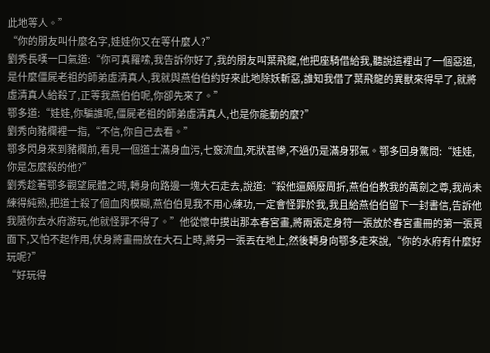此地等人。”
“你的朋友叫什麼名字,娃娃你又在等什麼人?”
劉秀長嘆一口氣道:“你可真羅嗦,我告訴你好了,我的朋友叫葉飛龍,他把座騎借給我,聽說這裡出了一個惡道,是什麼僵屍老祖的師弟虛清真人,我就與燕伯伯約好來此地除妖斬惡,誰知我借了葉飛龍的異獸來得早了,就將虛清真人給殺了,正等我燕伯伯呢,你卻先來了。”
鄂多道:“娃娃,你騙誰呢,僵屍老祖的師弟虛清真人,也是你能動的麼?”
劉秀向豬欄裡一指,“不信,你自己去看。”
鄂多閃身來到豬欄前,看見一個道士滿身血污,七竅流血,死狀甚慘,不過仍是滿身邪氣。鄂多回身驚問:“娃娃,你是怎麼殺的他?”
劉秀趁著鄂多觀望屍體之時,轉身向路邊一塊大石走去,說道:“殺他還頗廢周折,燕伯伯教我的萬劍之尊,我尚未練得純熟,把道士殺了個血肉模糊,燕伯伯見我不用心練功,一定會怪罪於我,我且給燕伯伯留下一封書信,告訴他我隨你去水府游玩,他就怪罪不得了。”他從懷中摸出那本春宮畫,將兩張定身符一張放於春宮畫冊的第一張頁面下,又怕不起作用,伏身將畫冊放在大石上時,將另一張丟在地上,然後轉身向鄂多走來說,“你的水府有什麼好玩呢?”
“好玩得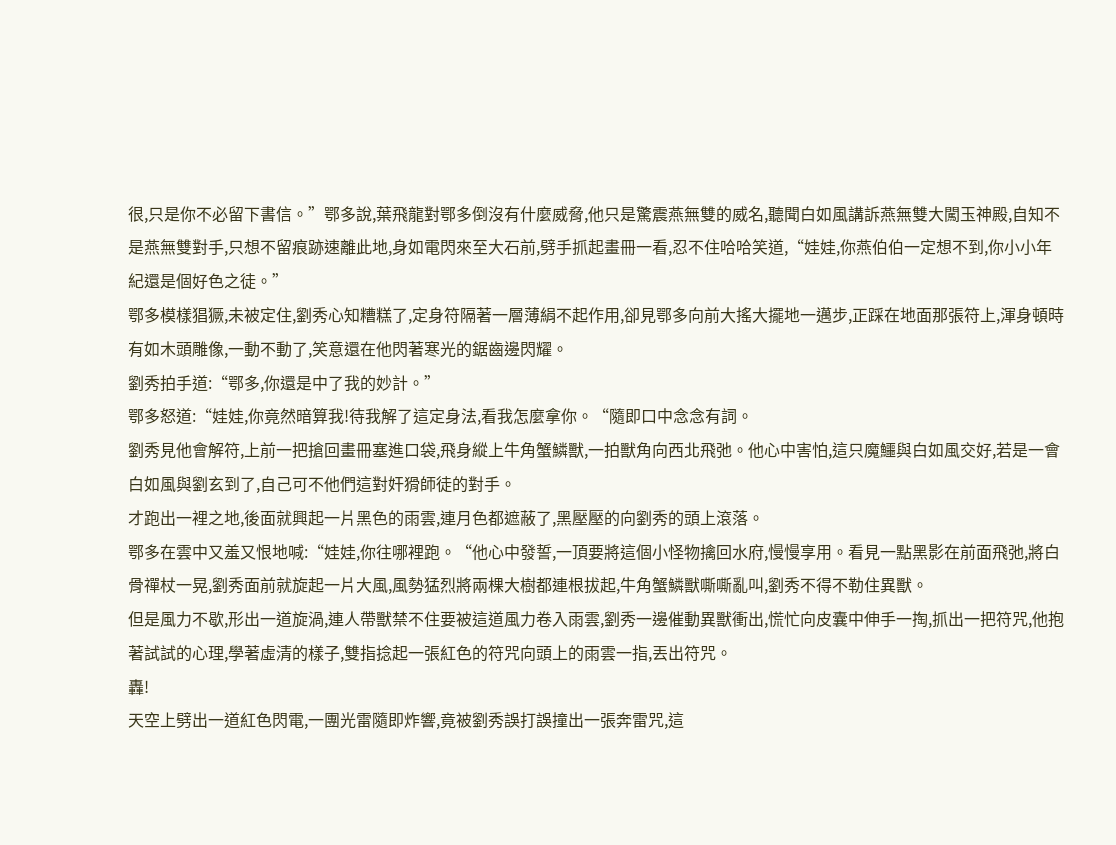很,只是你不必留下書信。”鄂多說,葉飛龍對鄂多倒沒有什麼威脅,他只是驚震燕無雙的威名,聽聞白如風講訴燕無雙大闖玉神殿,自知不是燕無雙對手,只想不留痕跡速離此地,身如電閃來至大石前,劈手抓起畫冊一看,忍不住哈哈笑道,“娃娃,你燕伯伯一定想不到,你小小年紀還是個好色之徒。”
鄂多模樣猖獗,未被定住,劉秀心知糟糕了,定身符隔著一層薄絹不起作用,卻見鄂多向前大搖大擺地一邁步,正踩在地面那張符上,渾身頓時有如木頭雕像,一動不動了,笑意還在他閃著寒光的鋸齒邊閃耀。
劉秀拍手道:“鄂多,你還是中了我的妙計。”
鄂多怒道:“娃娃,你竟然暗算我!待我解了這定身法,看我怎麼拿你。“隨即口中念念有詞。
劉秀見他會解符,上前一把搶回畫冊塞進口袋,飛身縱上牛角蟹鱗獸,一拍獸角向西北飛弛。他心中害怕,這只魔鱷與白如風交好,若是一會白如風與劉玄到了,自己可不他們這對奸猾師徒的對手。
才跑出一裡之地,後面就興起一片黑色的雨雲,連月色都遮蔽了,黑壓壓的向劉秀的頭上滾落。
鄂多在雲中又羞又恨地喊:“娃娃,你往哪裡跑。“他心中發誓,一頂要將這個小怪物擒回水府,慢慢享用。看見一點黑影在前面飛弛,將白骨禪杖一晃,劉秀面前就旋起一片大風,風勢猛烈將兩棵大樹都連根拔起,牛角蟹鱗獸嘶嘶亂叫,劉秀不得不勒住異獸。
但是風力不歇,形出一道旋渦,連人帶獸禁不住要被這道風力卷入雨雲,劉秀一邊催動異獸衝出,慌忙向皮囊中伸手一掏,抓出一把符咒,他抱著試試的心理,學著虛清的樣子,雙指捻起一張紅色的符咒向頭上的雨雲一指,丟出符咒。
轟!
天空上劈出一道紅色閃電,一團光雷隨即炸響,竟被劉秀誤打誤撞出一張奔雷咒,這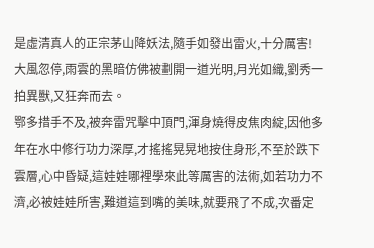是虛清真人的正宗茅山降妖法,隨手如發出雷火,十分厲害!
大風忽停,雨雲的黑暗仿佛被劃開一道光明,月光如織,劉秀一拍異獸,又狂奔而去。
鄂多措手不及,被奔雷咒擊中頂門,渾身燒得皮焦肉綻,因他多年在水中修行功力深厚,才搖搖晃晃地按住身形,不至於跌下雲層,心中昏疑,這娃娃哪裡學來此等厲害的法術,如若功力不濟,必被娃娃所害,難道這到嘴的美味,就要飛了不成,次番定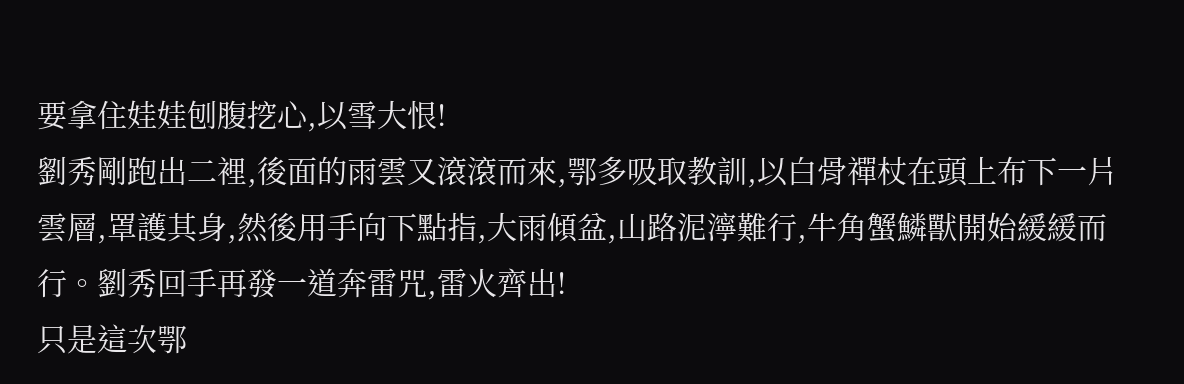要拿住娃娃刨腹挖心,以雪大恨!
劉秀剛跑出二裡,後面的雨雲又滾滾而來,鄂多吸取教訓,以白骨禪杖在頭上布下一片雲層,罩護其身,然後用手向下點指,大雨傾盆,山路泥濘難行,牛角蟹鱗獸開始緩緩而行。劉秀回手再發一道奔雷咒,雷火齊出!
只是這次鄂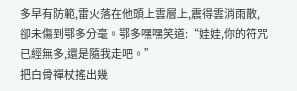多早有防範,雷火落在他頭上雲層上,震得雲消雨散,卻未傷到鄂多分毫。鄂多嘿嘿笑道:“娃娃,你的符咒已經無多,還是隨我走吧。”
把白骨禪杖搖出幾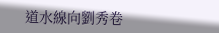道水線向劉秀卷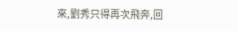來,劉秀只得再次飛奔,回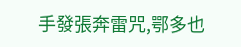手發張奔雷咒,鄂多也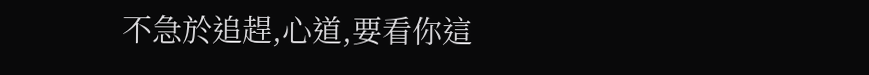不急於追趕,心道,要看你這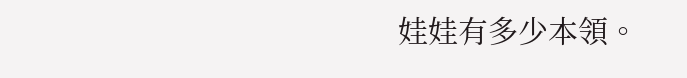娃娃有多少本領。